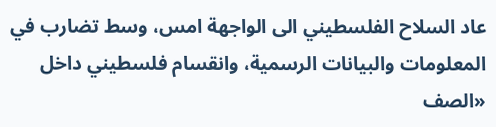عاد السلاح الفلسطيني الى الواجهة امس، وسط تضارب في المعلومات والبيانات الرسمية، وانقسام فلسطيني داخل «الصف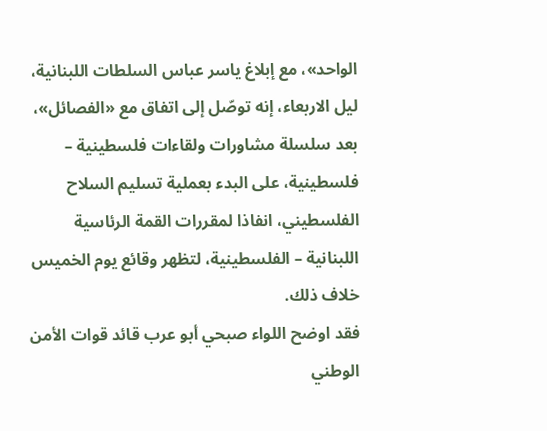الواحد»، مع إبلاغ ياسر عباس السلطات اللبنانية، ليل الاربعاء، إنه توصّل إلى اتفاق مع «الفصائل»، بعد سلسلة مشاورات ولقاءات فلسطينية – فلسطينية، على البدء بعملية تسليم السلاح الفلسطيني، انفاذا لمقررات القمة الرئاسية اللبنانية – الفلسطينية، لتظهر وقائع يوم الخميس خلاف ذلك.
فقد اوضح اللواء صبحي أبو عرب قائد قوات الأمن الوطني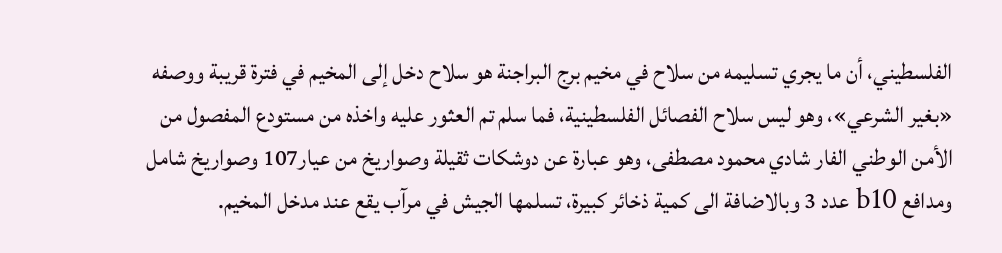الفلسطيني، أن ما يجري تسليمه من سلاح في مخيم برج البراجنة هو سلاح دخل إلى المخيم في فترة قريبة ووصفه «بغير الشرعي»، وهو ليس سلاح الفصائل الفلسطينية، فما سلم تم العثور عليه واخذه من مستودع المفصول من الأمن الوطني الفار شادي محمود مصطفى، وهو عبارة عن دوشكات ثقيلة وصواريخ من عيار107 وصواريخ شامل ومدافع b10 عدد 3 وبالاضافة الى كمية ذخائر كبيرة، تسلمها الجيش في مرآب يقع عند مدخل المخيم.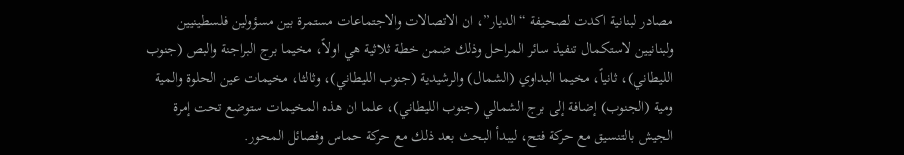مصادر لبنانية اكدت لصحيفة “الديار”، ان الاتصالات والاجتماعات مستمرة بين مسؤولين فلسطينيين ولبنانيين لاستكمال تنفيذ سائر المراحل وذلك ضمن خطة ثلاثية هي اولاً، مخيما برج البراجنة والبص (جنوب الليطاني)، ثانياً، مخيما البداوي (الشمال) والرشيدية (جنوب الليطاني)، وثالثا، مخيمات عين الحلوة والمية ومية (الجنوب) إضافة إلى برج الشمالي (جنوب الليطاني)، علما ان هذه المخيمات ستوضع تحت إمرة الجيش بالتنسيق مع حركة فتح، ليبدأ البحث بعد ذلك مع حركة حماس وفصائل المحور.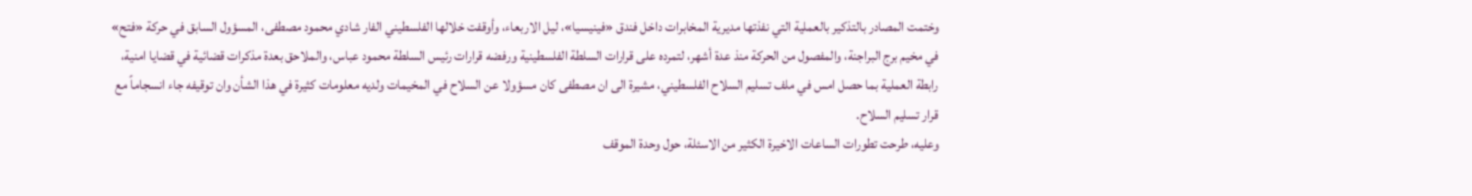وختمت المصادر بالتذكير بالعملية التي نفذتها مديرية المخابرات داخل فندق «فينيسيا»، ليل الاربعاء، وأوقفت خلالها الفلسطيني الفار شادي محمود مصطفى، المسؤول السابق في حركة «فتح» في مخيم برج البراجنة، والمفصول من الحركة منذ عدة أشهر، لتمرده على قرارات السلطة الفلسطينية ورفضه قرارات رئيس السلطة محمود عباس، والملاحق بعدة مذكرات قضائية في قضايا امنية، رابطة العملية بما حصل امس في ملف تسليم السلاح الفلسطيني، مشيرة الى ان مصطفى كان مسؤولا عن السلاح في المخيمات ولديه معلومات كثيرة في هذا الشأن وان توقيفه جاء انسجاماً مع قرار تسليم السلاح.
وعليه، طرحت تطورات الساعات الاخيرة الكثير من الاسئلة، حول وحدة الموقف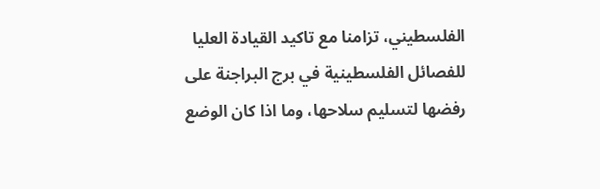الفلسطيني، تزامنا مع تاكيد القيادة العليا للفصائل الفلسطينية في برج البراجنة على رفضها لتسليم سلاحها، وما اذا كان الوضع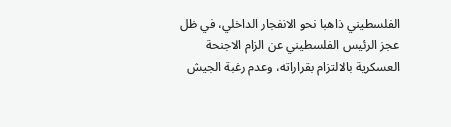الفلسطيني ذاهبا نحو الانفجار الداخلي، في ظل عجز الرئيس الفلسطيني عن الزام الاجنحة العسكرية بالالتزام بقراراته، وعدم رغبة الجيش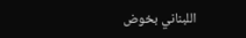اللبناني بخوض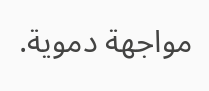مواجهة دموية.